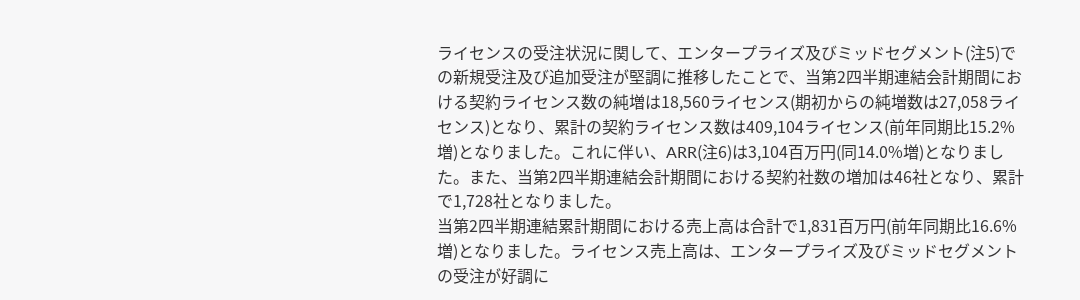ライセンスの受注状況に関して、エンタープライズ及びミッドセグメント(注5)での新規受注及び追加受注が堅調に推移したことで、当第2四半期連結会計期間における契約ライセンス数の純増は18,560ライセンス(期初からの純増数は27,058ライセンス)となり、累計の契約ライセンス数は409,104ライセンス(前年同期比15.2%増)となりました。これに伴い、ARR(注6)は3,104百万円(同14.0%増)となりました。また、当第2四半期連結会計期間における契約社数の増加は46社となり、累計で1,728社となりました。
当第2四半期連結累計期間における売上高は合計で1,831百万円(前年同期比16.6%増)となりました。ライセンス売上高は、エンタープライズ及びミッドセグメントの受注が好調に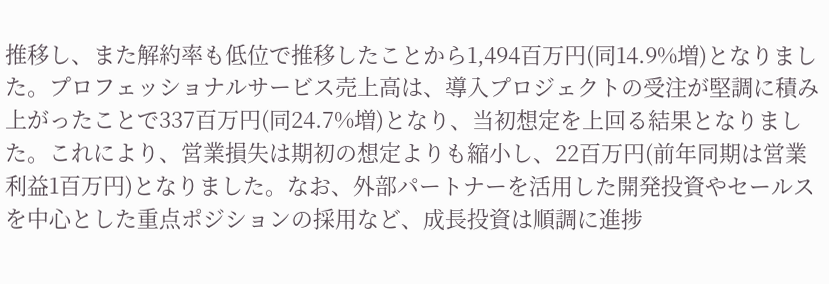推移し、また解約率も低位で推移したことから1,494百万円(同14.9%増)となりました。プロフェッショナルサービス売上高は、導入プロジェクトの受注が堅調に積み上がったことで337百万円(同24.7%増)となり、当初想定を上回る結果となりました。これにより、営業損失は期初の想定よりも縮小し、22百万円(前年同期は営業利益1百万円)となりました。なお、外部パートナーを活用した開発投資やセールスを中心とした重点ポジションの採用など、成長投資は順調に進捗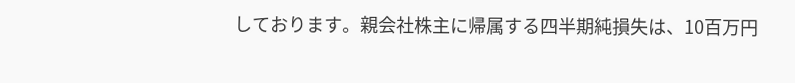しております。親会社株主に帰属する四半期純損失は、10百万円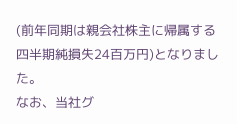(前年同期は親会社株主に帰属する四半期純損失24百万円)となりました。
なお、当社グ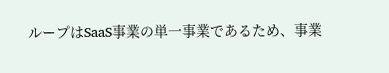ループはSaaS事業の単一事業であるため、事業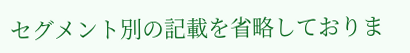セグメント別の記載を省略しておりま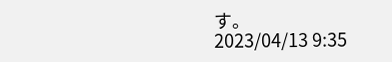す。
2023/04/13 9:35